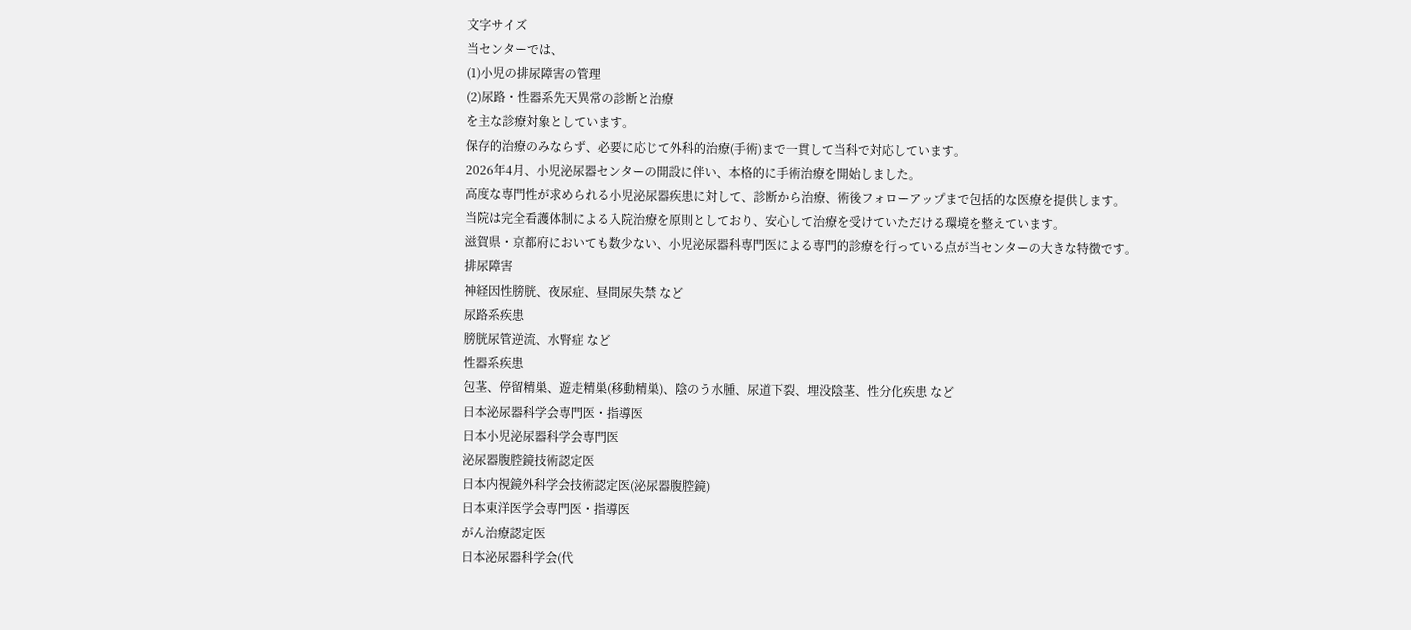文字サイズ
当センターでは、
(1)小児の排尿障害の管理
(2)尿路・性器系先天異常の診断と治療
を主な診療対象としています。
保存的治療のみならず、必要に応じて外科的治療(手術)まで一貫して当科で対応しています。
2026年4月、小児泌尿器センターの開設に伴い、本格的に手術治療を開始しました。
高度な専門性が求められる小児泌尿器疾患に対して、診断から治療、術後フォローアップまで包括的な医療を提供します。
当院は完全看護体制による入院治療を原則としており、安心して治療を受けていただける環境を整えています。
滋賀県・京都府においても数少ない、小児泌尿器科専門医による専門的診療を行っている点が当センターの大きな特徴です。
排尿障害
神経因性膀胱、夜尿症、昼間尿失禁 など
尿路系疾患
膀胱尿管逆流、水腎症 など
性器系疾患
包茎、停留精巣、遊走精巣(移動精巣)、陰のう水腫、尿道下裂、埋没陰茎、性分化疾患 など
日本泌尿器科学会専門医・指導医
日本小児泌尿器科学会専門医
泌尿器腹腔鏡技術認定医
日本内視鏡外科学会技術認定医(泌尿器腹腔鏡)
日本東洋医学会専門医・指導医
がん治療認定医
日本泌尿器科学会(代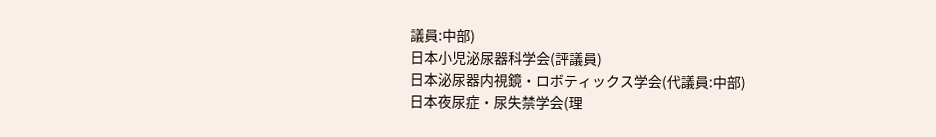議員:中部)
日本小児泌尿器科学会(評議員)
日本泌尿器内視鏡・ロボティックス学会(代議員:中部)
日本夜尿症・尿失禁学会(理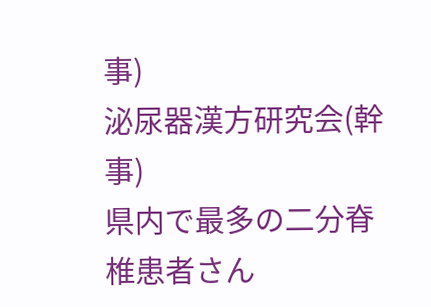事)
泌尿器漢方研究会(幹事)
県内で最多の二分脊椎患者さん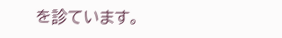を診ています。